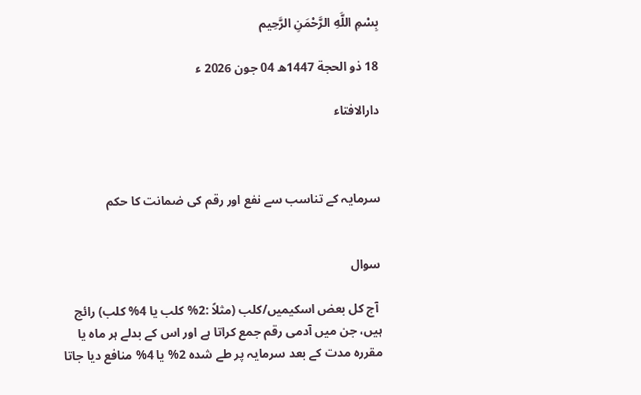بِسْمِ اللَّهِ الرَّحْمَنِ الرَّحِيم

18 ذو الحجة 1447ھ 04 جون 2026 ء

دارالافتاء



سرمایہ کے تناسب سے نفع اور رقم کی ضمانت کا حکم


سوال

 آج کل بعض اسکیمیں/کلب (مثلاً :2% کلب یا 4% کلب) رائج ہیں، جن میں آدمی رقم جمع کراتا ہے اور اس کے بدلے ہر ماہ یا مقررہ مدت کے بعد سرمایہ پر طے شدہ 2% یا 4% منافع دیا جاتا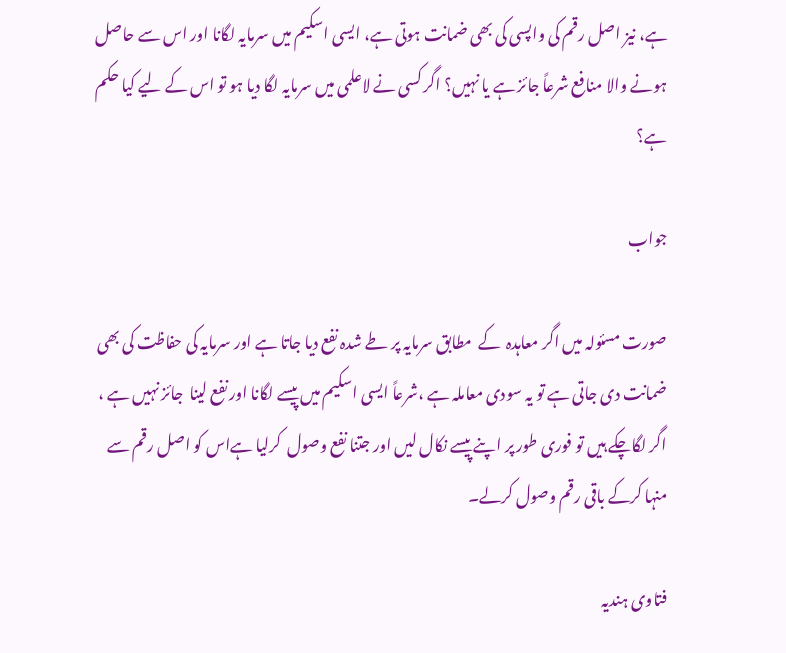ہے، نیز اصل رقم کی واپسی کی بھی ضمانت ہوتی ہے، ایسی اسکیم میں سرمایہ لگانا اور اس سے حاصل ہونے والا منافع شرعاً جائز ہے یا نہیں؟ اگر کسی نے لاعلمی میں سرمایہ لگا دیا ہو تو اس کے لیے کیا حکم ہے؟

جواب

صورت مسئولہ میں اگر معاہدہ  کے  مطابق سرمایہ پر طے شدہ نفع دیا جاتا ہے اور سرمایہ کی حفاظت کی بھی  ضمانت دی جاتی ہے تو یہ سودی معاملہ ہے ،شرعاً ایسی اسکیم میں پیسے لگانا اور نفع لینا  جائز نہیں ہے ، اگر لگاچکے ہیں تو فوری طور پر اپنے پیسے نکال لیں اور جتنا نفع وصول  کرلیا ہےاس کو اصل رقم سے منہا کرکے باقی رقم وصول کرلے۔

فتاوی ہندیہ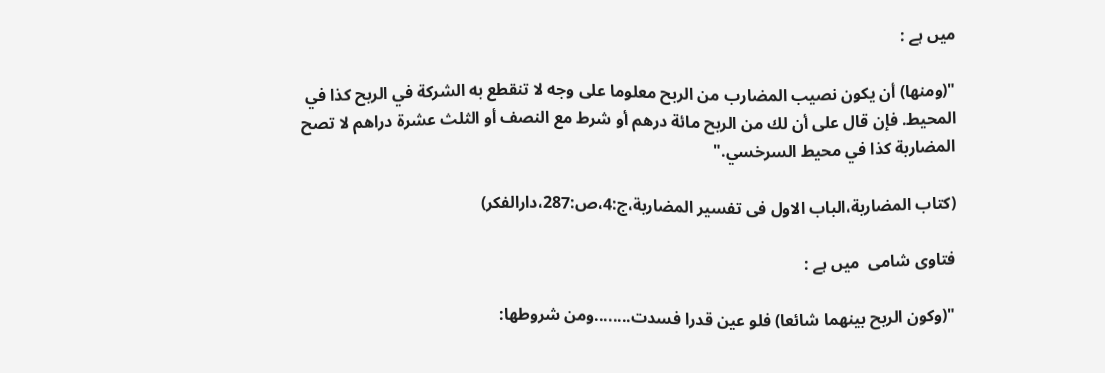میں ہے :

"(ومنها) أن يكون نصيب المضارب من الربح معلوما على وجه لا تنقطع به الشركة في الربح كذا في المحيط. فإن قال على أن لك من الربح مائة درهم أو شرط مع النصف أو الثلث عشرة دراهم لا تصح المضاربة كذا في محيط السرخسي."

(کتاب المضاربة،الباب الاول فی تفسیر المضاربة،ج:4،ص:287،دارالفکر)

فتاوی شامی  میں ہے :

"(وكون الربح بينهما شائعا) فلو عين قدرا فسدت........ومن شروطها: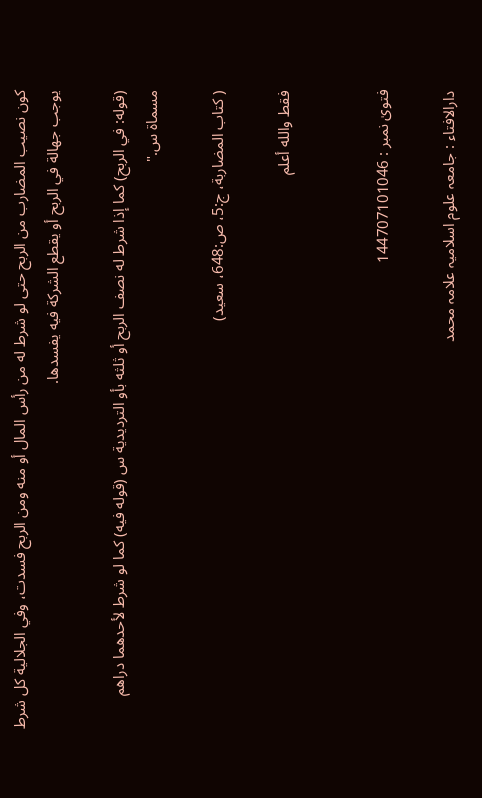كون نصيب المضارب من الربح حتى لو شرط له من رأس المال أو منه ومن الربح فسدت، وفي الجلالية كل شرط يوجب جهالة في الربح أو يقطع الشركة فيه يفسدها.

(قوله: في الربح) كما إذا شرط له نصف الربح أو ثلثه بأو الترديدية س (قوله فيه) كما لو شرط لأحدهما دراهم مسماة س."

( کتاب المضاربة، ج:5، ص:648، سعید)

فقط والله أعلم


فتویٰ نمبر : 144707101046

دارالافتاء : جامعہ علوم اسلامیہ علامہ محمد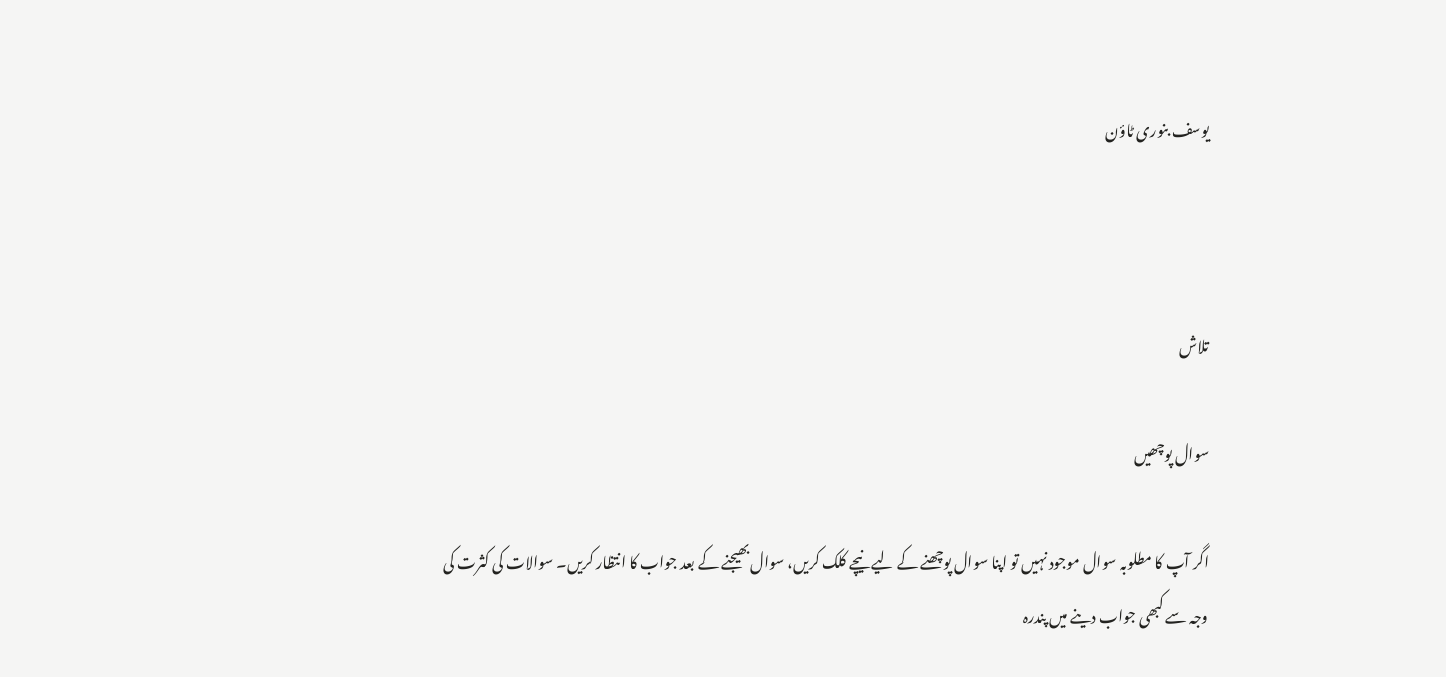یوسف بنوری ٹاؤن



تلاش

سوال پوچھیں

اگر آپ کا مطلوبہ سوال موجود نہیں تو اپنا سوال پوچھنے کے لیے نیچے کلک کریں، سوال بھیجنے کے بعد جواب کا انتظار کریں۔ سوالات کی کثرت کی وجہ سے کبھی جواب دینے میں پندرہ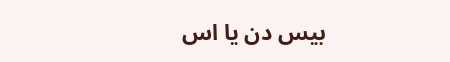بیس دن یا اس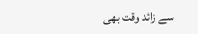سے زائد وقت بھی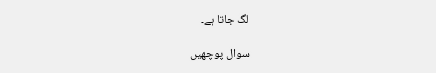لگ جاتا ہے۔

سوال پوچھیں